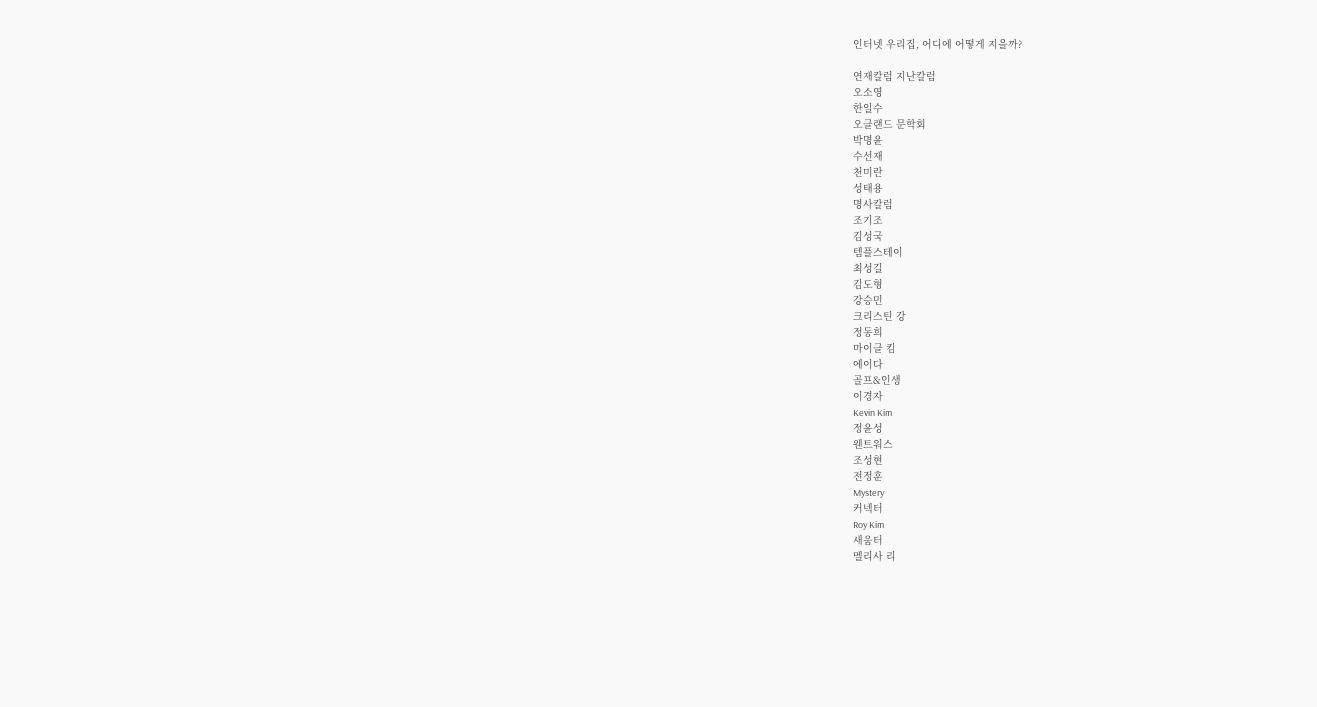인터넷 우리집, 어디에 어떻게 지을까?

연재칼럼 지난칼럼
오소영
한일수
오클랜드 문학회
박명윤
수선재
천미란
성태용
명사칼럼
조기조
김성국
템플스테이
최성길
김도형
강승민
크리스틴 강
정동희
마이클 킴
에이다
골프&인생
이경자
Kevin Kim
정윤성
웬트워스
조성현
전정훈
Mystery
커넥터
Roy Kim
새움터
멜리사 리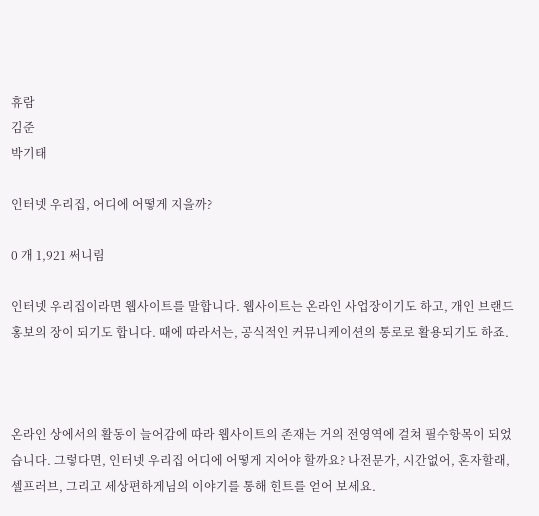휴람
김준
박기태

인터넷 우리집, 어디에 어떻게 지을까?

0 개 1,921 써니림

인터넷 우리집이라면 웹사이트를 말합니다. 웹사이트는 온라인 사업장이기도 하고, 개인 브랜드 홍보의 장이 되기도 합니다. 때에 따라서는, 공식적인 커뮤니케이션의 통로로 활용되기도 하죠.



온라인 상에서의 활동이 늘어감에 따라 웹사이트의 존재는 거의 전영역에 걸쳐 필수항목이 되었습니다. 그렇다면, 인터넷 우리집 어디에 어떻게 지어야 할까요? 나전문가, 시간없어, 혼자할래, 셀프러브, 그리고 세상편하게님의 이야기를 통해 힌트를 얻어 보세요.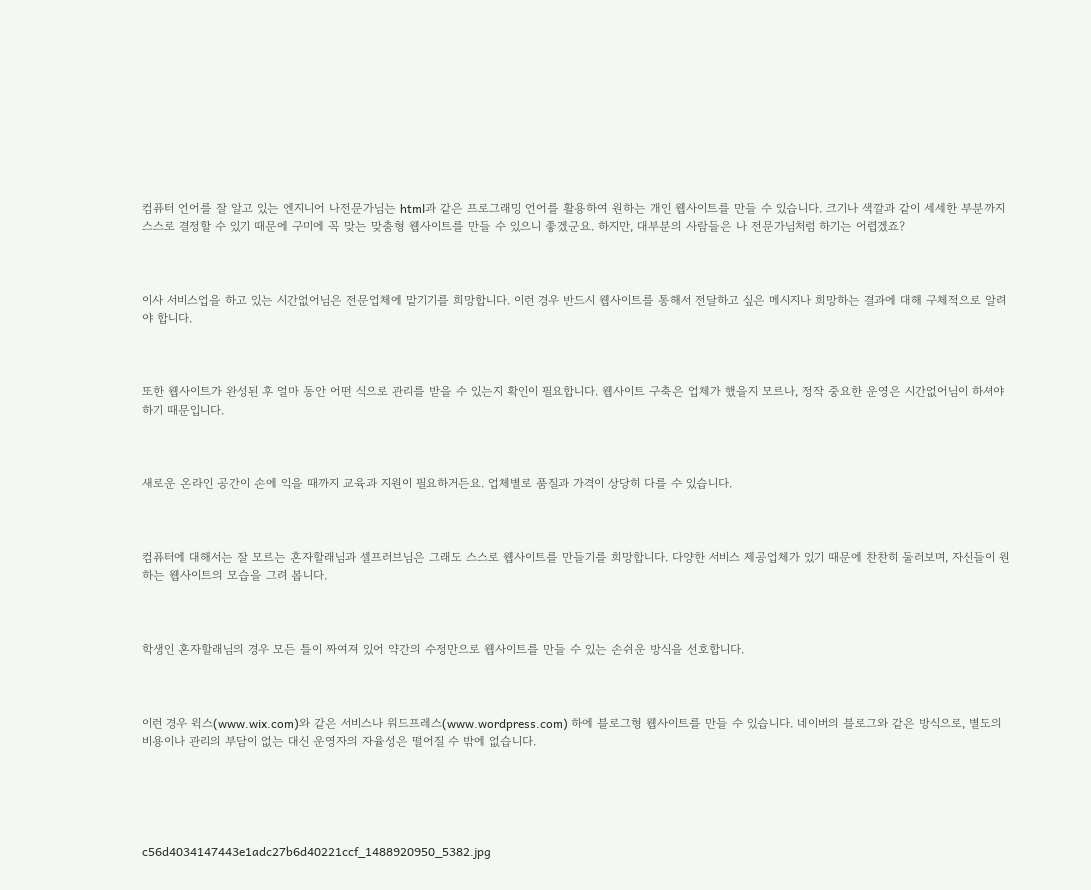컴퓨터 언어를 잘 알고 있는 엔지니어 나전문가님는 html과 같은 프로그래밍 언어를 활용하여 원하는 개인 웹사이트를 만들 수 있습니다. 크기나 색깔과 같이 세세한 부분까지 스스로 결정할 수 있기 때문에 구미에 꼭 맞는 맞춤형 웹사이트를 만들 수 있으니 좋겠군요. 하지만, 대부분의 사람들은 나 전문가님처럼 하기는 어렵겠죠?



이사 서비스업을 하고 있는 시간없어님은 전문업체에 맡기기를 희망합니다. 이런 경우 반드시 웹사이트를 통해서 전달하고 싶은 메시지나 희망하는 결과에 대해 구체적으로 알려야 합니다.



또한 웹사이트가 완성된 후 얼마 동안 어떤 식으로 관리를 받을 수 있는지 확인이 필요합니다. 웹사이트 구축은 업체가 했을지 모르나, 정작 중요한 운영은 시간없어님이 하셔야 하기 때문입니다.



새로운 온라인 공간이 손에 익을 때까지 교육과 지원이 필요하거든요. 업체별로 품질과 가격이 상당히 다를 수 있습니다.



컴퓨터에 대해서는 잘 모르는 혼자할래님과 셀프러브님은 그래도 스스로 웹사이트를 만들기를 희망합니다. 다양한 서비스 제공업체가 있기 때문에 찬찬히 둘러보며, 자신들이 원하는 웹사이트의 모습을 그려 봅니다.



학생인 혼자할래님의 경우 모든 틀이 짜여져 있어 약간의 수정만으로 웹사이트를 만들 수 있는 손쉬운 방식을 선호합니다.



이런 경우 윅스(www.wix.com)와 같은 서비스나 워드프레스(www.wordpress.com) 하에 블로그형 웹사이트를 만들 수 있습니다. 네이버의 블로그와 같은 방식으로, 별도의 비용이나 관리의 부담이 없는 대신 운영자의 자율성은 떨어질 수 밖에 없습니다.





c56d4034147443e1adc27b6d40221ccf_1488920950_5382.jpg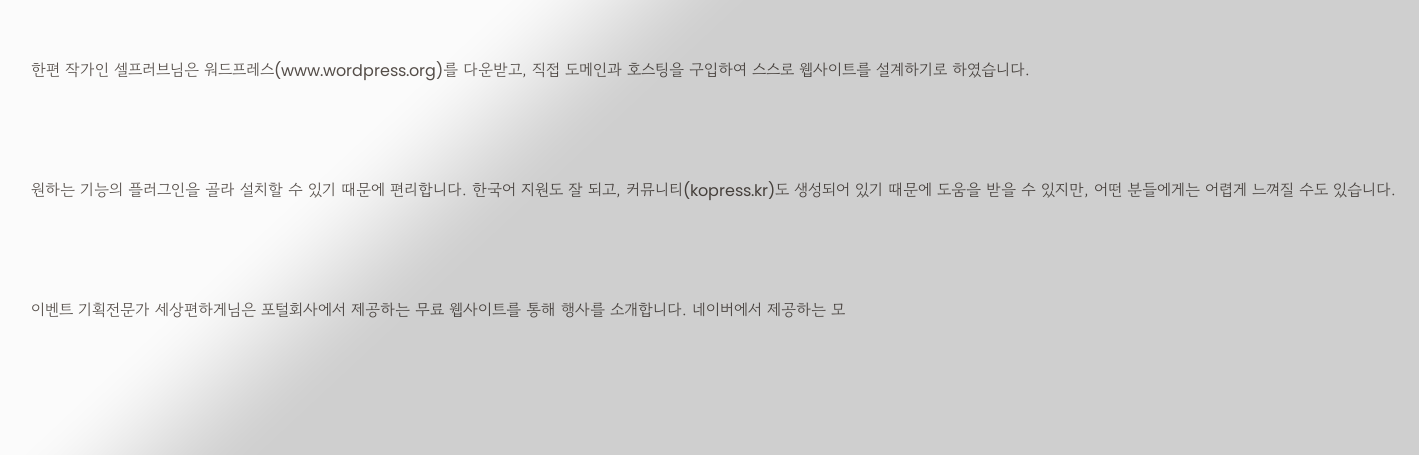한편 작가인 셀프러브님은 워드프레스(www.wordpress.org)를 다운받고, 직접 도메인과 호스팅을 구입하여 스스로 웹사이트를 설계하기로 하였습니다.



원하는 기능의 플러그인을 골라 설치할 수 있기 때문에 편리합니다. 한국어 지원도 잘 되고, 커뮤니티(kopress.kr)도 생성되어 있기 때문에 도움을 받을 수 있지만, 어떤 분들에게는 어렵게 느껴질 수도 있습니다.



이벤트 기획전문가 세상편하게님은 포털회사에서 제공하는 무료 웹사이트를 통해 행사를 소개합니다. 네이버에서 제공하는 모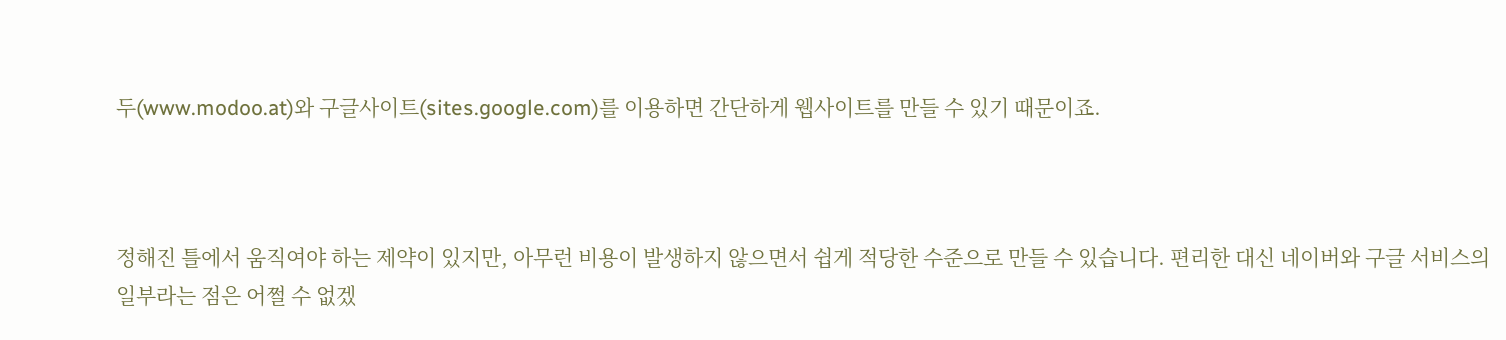두(www.modoo.at)와 구글사이트(sites.google.com)를 이용하면 간단하게 웹사이트를 만들 수 있기 때문이죠.



정해진 틀에서 움직여야 하는 제약이 있지만, 아무런 비용이 발생하지 않으면서 쉽게 적당한 수준으로 만들 수 있습니다. 편리한 대신 네이버와 구글 서비스의 일부라는 점은 어쩔 수 없겠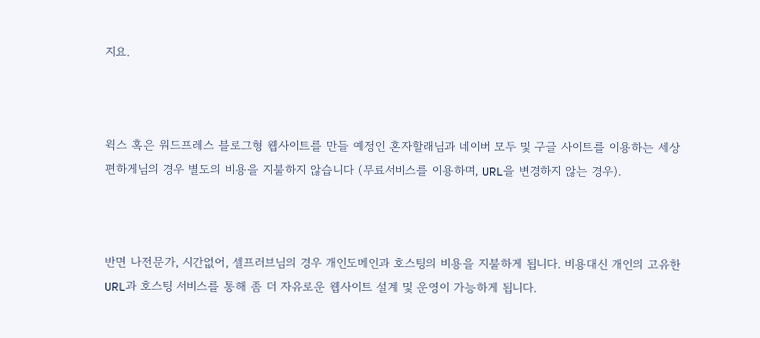지요.



윅스 혹은 워드프레스 블로그형 웹사이트를 만들 예정인 혼자할래님과 네이버 모두 및 구글 사이트를 이용하는 세상편하게님의 경우 별도의 비용을 지불하지 않습니다 (무료서비스를 이용하며, URL을 변경하지 않는 경우).



반면 나전문가, 시간없어, 셀프러브님의 경우 개인도메인과 호스팅의 비용을 지불하게 됩니다. 비용대신 개인의 고유한 URL과 호스팅 서비스를 통해 좀 더 자유로운 웹사이트 설계 및 운영이 가능하게 됩니다.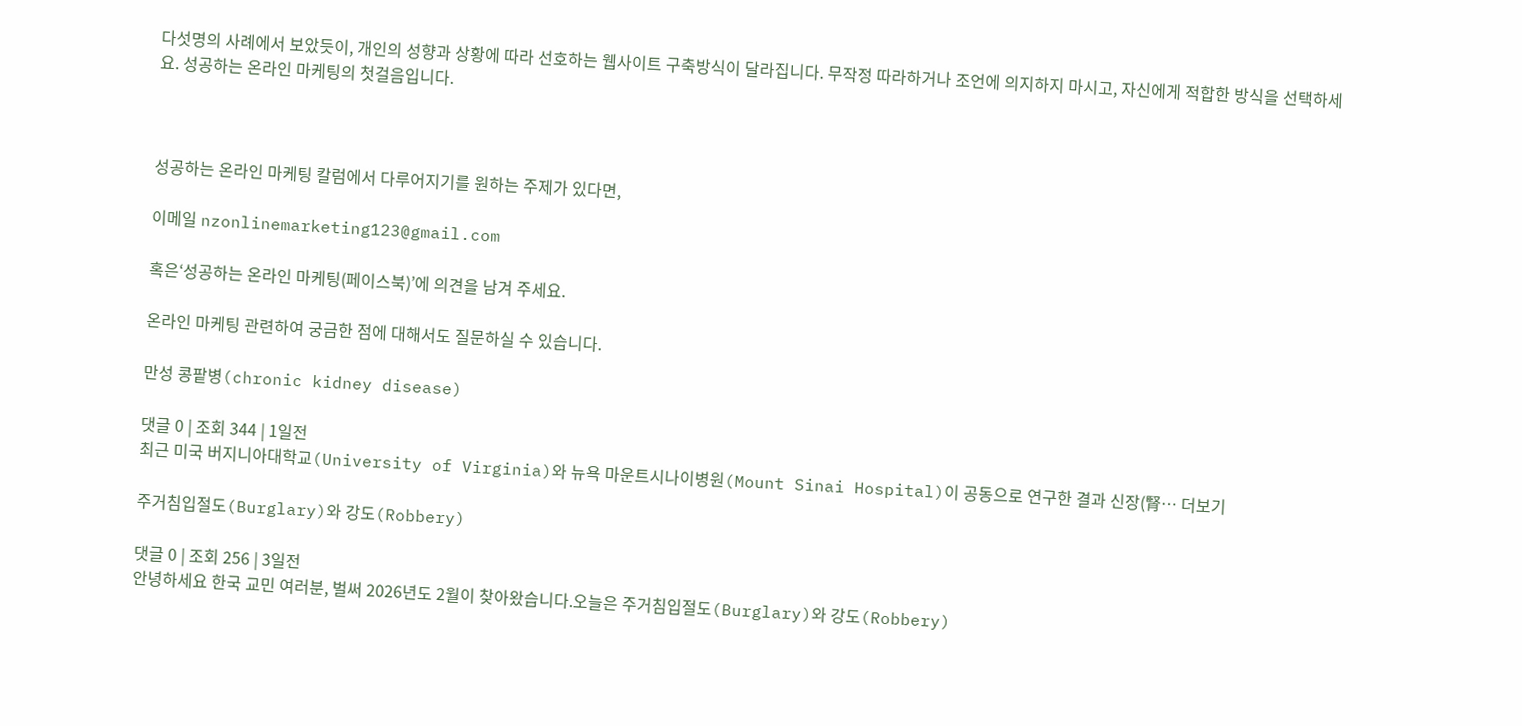다섯명의 사례에서 보았듯이, 개인의 성향과 상황에 따라 선호하는 웹사이트 구축방식이 달라집니다. 무작정 따라하거나 조언에 의지하지 마시고, 자신에게 적합한 방식을 선택하세요. 성공하는 온라인 마케팅의 첫걸음입니다.



성공하는 온라인 마케팅 칼럼에서 다루어지기를 원하는 주제가 있다면,

이메일 nzonlinemarketing123@gmail.com

혹은‘성공하는 온라인 마케팅(페이스북)’에 의견을 남겨 주세요.

온라인 마케팅 관련하여 궁금한 점에 대해서도 질문하실 수 있습니다.

만성 콩팥병(chronic kidney disease)

댓글 0 | 조회 344 | 1일전
최근 미국 버지니아대학교(University of Virginia)와 뉴욕 마운트시나이병원(Mount Sinai Hospital)이 공동으로 연구한 결과 신장(腎… 더보기

주거침입절도(Burglary)와 강도(Robbery)

댓글 0 | 조회 256 | 3일전
안녕하세요 한국 교민 여러분, 벌써 2026년도 2월이 찾아왔습니다.오늘은 주거침입절도(Burglary)와 강도(Robbery)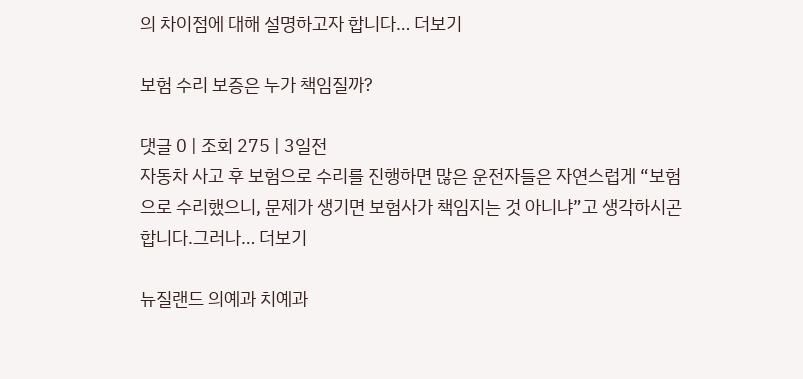의 차이점에 대해 설명하고자 합니다… 더보기

보험 수리 보증은 누가 책임질까?

댓글 0 | 조회 275 | 3일전
자동차 사고 후 보험으로 수리를 진행하면 많은 운전자들은 자연스럽게 “보험으로 수리했으니, 문제가 생기면 보험사가 책임지는 것 아니냐”고 생각하시곤 합니다.그러나… 더보기

뉴질랜드 의예과 치예과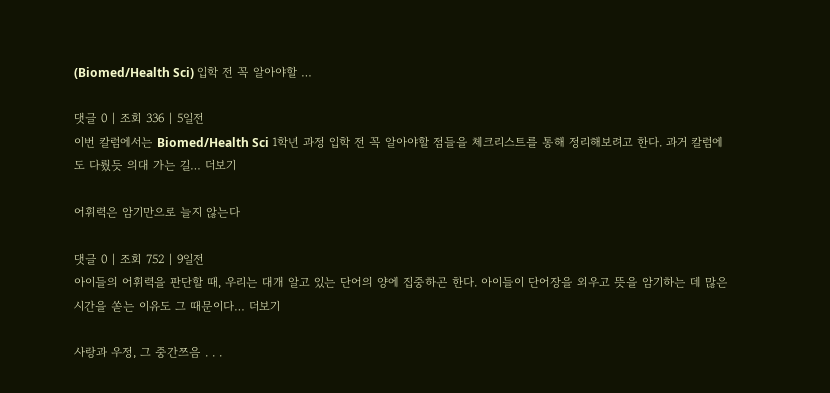(Biomed/Health Sci) 입학 전 꼭 알아야할 …

댓글 0 | 조회 336 | 5일전
이번 칼럼에서는 Biomed/Health Sci 1학년 과정 입학 전 꼭 알아야할 점들을 체크리스트를 통해 정리해보려고 한다. 과거 칼럼에도 다뤘듯 의대 가는 길… 더보기

어휘력은 암기만으로 늘지 않는다

댓글 0 | 조회 752 | 9일전
아이들의 어휘력을 판단할 때, 우리는 대개 알고 있는 단어의 양에 집중하곤 한다. 아이들이 단어장을 외우고 뜻을 암기하는 데 많은 시간을 쏟는 이유도 그 때문이다… 더보기

사랑과 우정, 그 중간쯔음 . . .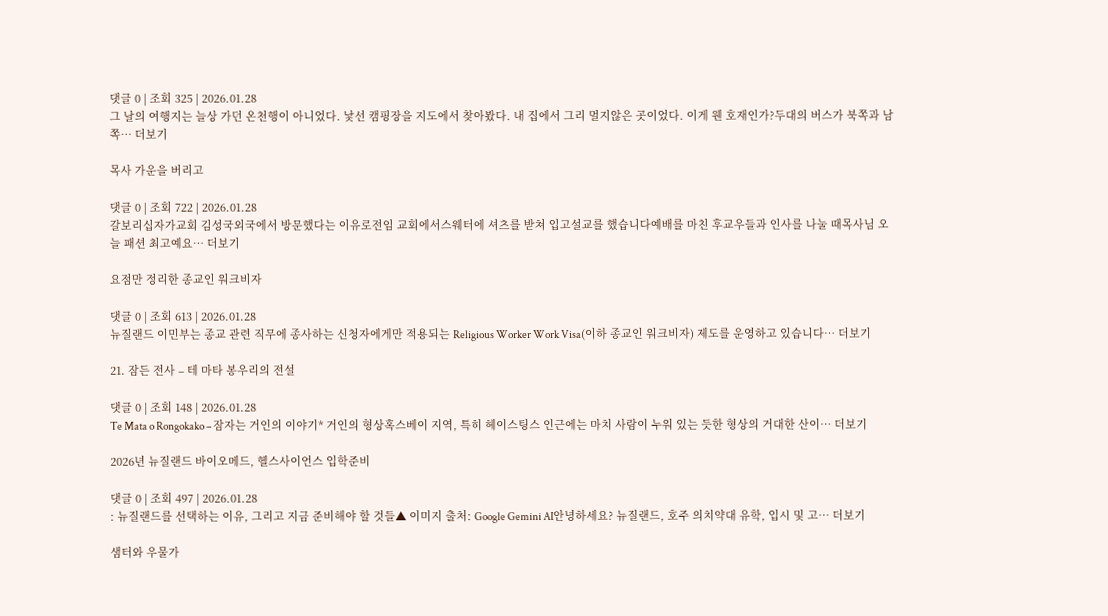댓글 0 | 조회 325 | 2026.01.28
그 날의 여행지는 늘상 가던 온천행이 아니었다. 낯선 캠핑장을 지도에서 찾아봤다. 내 집에서 그리 멀지않은 곳이었다. 이게 웬 호재인가?두대의 버스가 북쪽과 남쪽… 더보기

목사 가운을 버리고

댓글 0 | 조회 722 | 2026.01.28
갈보리십자가교회 김성국외국에서 방문했다는 이유로전임 교회에서스웨터에 셔츠를 받쳐 입고설교를 했습니다예배를 마친 후교우들과 인사를 나눌 때목사님 오늘 패션 최고예요… 더보기

요점만 정리한 종교인 워크비자

댓글 0 | 조회 613 | 2026.01.28
뉴질랜드 이민부는 종교 관련 직무에 종사하는 신청자에게만 적용되는 Religious Worker Work Visa(이하 종교인 워크비자) 제도를 운영하고 있습니다… 더보기

21. 잠든 전사 – 테 마타 봉우리의 전설

댓글 0 | 조회 148 | 2026.01.28
Te Mata o Rongokako – 잠자는 거인의 이야기* 거인의 형상혹스베이 지역, 특히 헤이스팅스 인근에는 마치 사람이 누워 있는 듯한 형상의 거대한 산이… 더보기

2026년 뉴질랜드 바이오메드, 헬스사이언스 입학준비

댓글 0 | 조회 497 | 2026.01.28
: 뉴질랜드를 선택하는 이유, 그리고 지금 준비해야 할 것들▲ 이미지 출처: Google Gemini AI안녕하세요? 뉴질랜드, 호주 의치약대 유학, 입시 및 고… 더보기

샘터와 우물가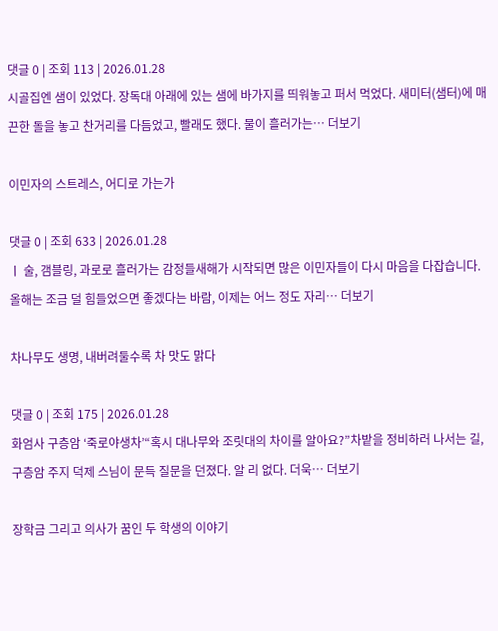댓글 0 | 조회 113 | 2026.01.28
시골집엔 샘이 있었다. 장독대 아래에 있는 샘에 바가지를 띄워놓고 퍼서 먹었다. 새미터(샘터)에 매끈한 돌을 놓고 찬거리를 다듬었고, 빨래도 했다. 물이 흘러가는… 더보기

이민자의 스트레스, 어디로 가는가

댓글 0 | 조회 633 | 2026.01.28
ㅣ 술, 갬블링, 과로로 흘러가는 감정들새해가 시작되면 많은 이민자들이 다시 마음을 다잡습니다. 올해는 조금 덜 힘들었으면 좋겠다는 바람, 이제는 어느 정도 자리… 더보기

차나무도 생명, 내버려둘수록 차 맛도 맑다

댓글 0 | 조회 175 | 2026.01.28
화엄사 구층암 ‘죽로야생차’“혹시 대나무와 조릿대의 차이를 알아요?”차밭을 정비하러 나서는 길, 구층암 주지 덕제 스님이 문득 질문을 던졌다. 알 리 없다. 더욱… 더보기

장학금 그리고 의사가 꿈인 두 학생의 이야기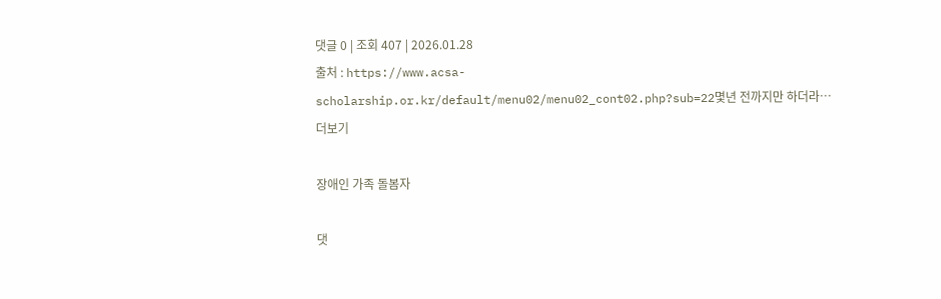댓글 0 | 조회 407 | 2026.01.28
출처 : https://www.acsa-scholarship.or.kr/default/menu02/menu02_cont02.php?sub=22몇년 전까지만 하더라… 더보기

장애인 가족 돌봄자

댓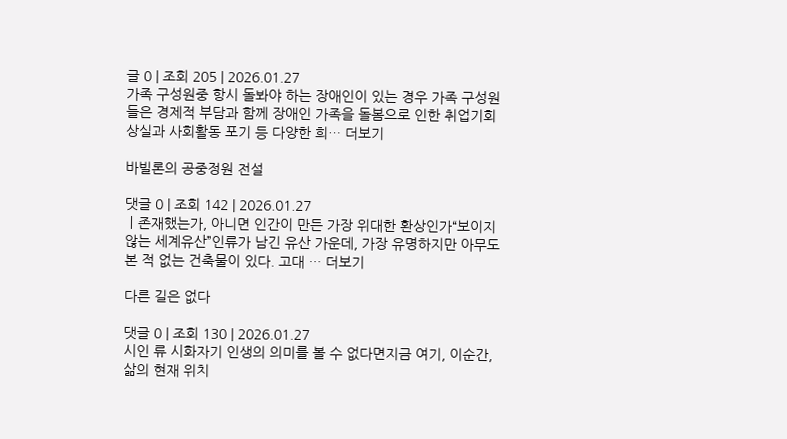글 0 | 조회 205 | 2026.01.27
가족 구성원중 항시 돌봐야 하는 장애인이 있는 경우 가족 구성원 들은 경제적 부담과 함께 장애인 가족을 돌봄으로 인한 취업기회 상실과 사회활동 포기 등 다양한 희… 더보기

바빌론의 공중정원 전설

댓글 0 | 조회 142 | 2026.01.27
ㅣ존재했는가, 아니면 인간이 만든 가장 위대한 환상인가“보이지 않는 세계유산”인류가 남긴 유산 가운데, 가장 유명하지만 아무도 본 적 없는 건축물이 있다. 고대 … 더보기

다른 길은 없다

댓글 0 | 조회 130 | 2026.01.27
시인 류 시화자기 인생의 의미를 볼 수 없다면지금 여기, 이순간, 삶의 현재 위치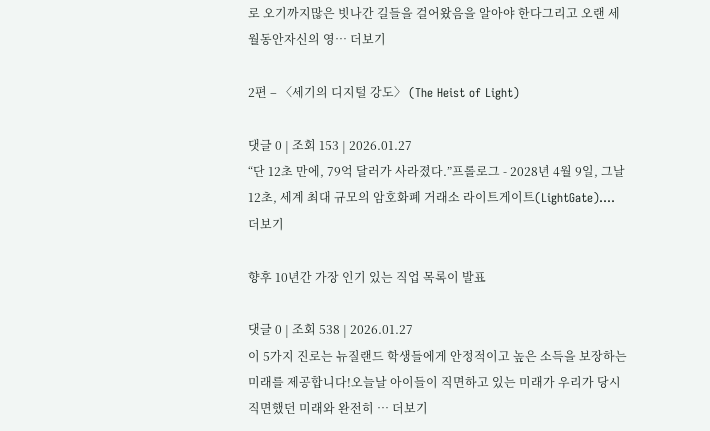로 오기까지많은 빗나간 길들을 걸어왔음을 알아야 한다그리고 오랜 세월동안자신의 영… 더보기

2편 – 〈세기의 디지털 강도〉 (The Heist of Light)

댓글 0 | 조회 153 | 2026.01.27
“단 12초 만에, 79억 달러가 사라졌다.”프롤로그 - 2028년 4월 9일, 그날 12초, 세계 최대 규모의 암호화폐 거래소 라이트게이트(LightGate).… 더보기

향후 10년간 가장 인기 있는 직업 목록이 발표

댓글 0 | 조회 538 | 2026.01.27
이 5가지 진로는 뉴질랜드 학생들에게 안정적이고 높은 소득을 보장하는 미래를 제공합니다!오늘날 아이들이 직면하고 있는 미래가 우리가 당시 직면했던 미래와 완전히 … 더보기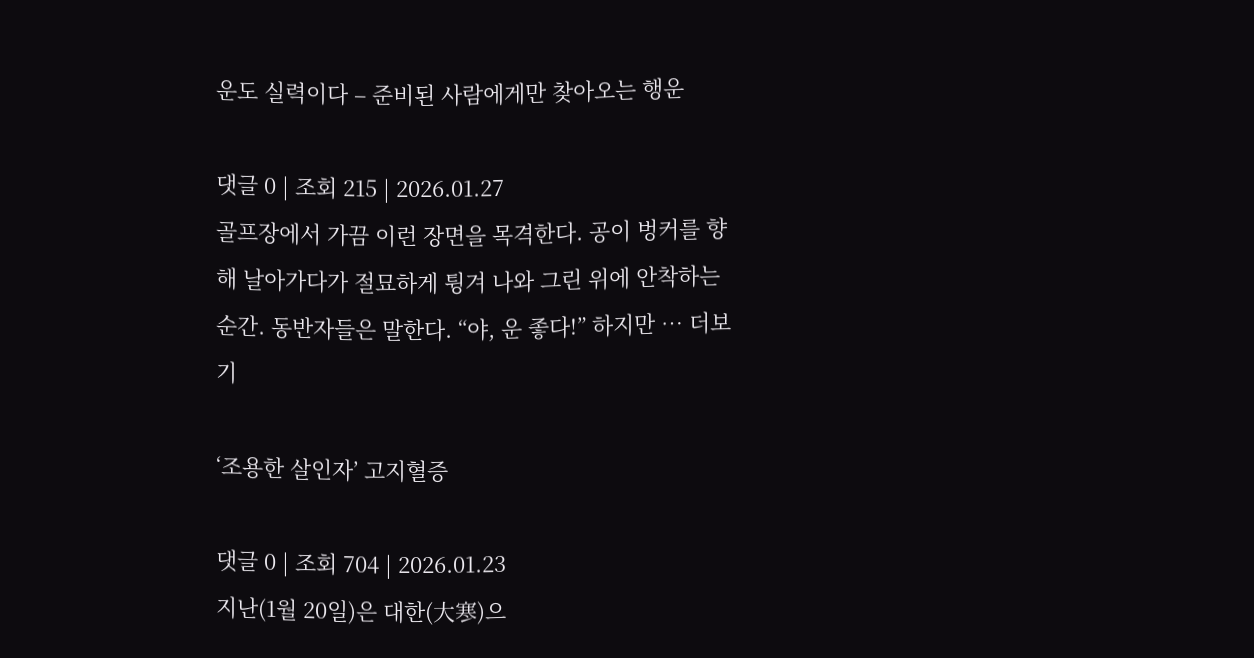운도 실력이다 – 준비된 사람에게만 찾아오는 행운

댓글 0 | 조회 215 | 2026.01.27
골프장에서 가끔 이런 장면을 목격한다. 공이 벙커를 향해 날아가다가 절묘하게 튕겨 나와 그린 위에 안착하는 순간. 동반자들은 말한다. “야, 운 좋다!” 하지만 … 더보기

‘조용한 살인자’ 고지혈증

댓글 0 | 조회 704 | 2026.01.23
지난(1월 20일)은 대한(大寒)으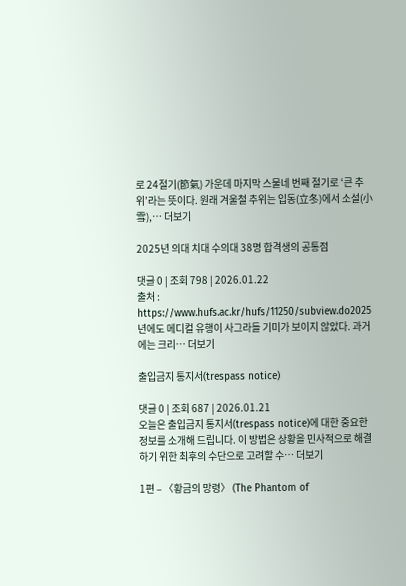로 24절기(節氣) 가운데 마지막 스물네 번째 절기로 ‘큰 추위’라는 뜻이다. 원래 겨울철 추위는 입동(立冬)에서 소설(小雪),… 더보기

2025년 의대 치대 수의대 38명 합격생의 공통점

댓글 0 | 조회 798 | 2026.01.22
출처 : https://www.hufs.ac.kr/hufs/11250/subview.do2025년에도 메디컬 유행이 사그라들 기미가 보이지 않았다. 과거에는 크리… 더보기

출입금지 통지서(trespass notice)

댓글 0 | 조회 687 | 2026.01.21
오늘은 출입금지 통지서(trespass notice)에 대한 중요한 정보를 소개해 드립니다. 이 방법은 상황을 민사적으로 해결하기 위한 최후의 수단으로 고려할 수… 더보기

1편 – 〈황금의 망령〉 (The Phantom of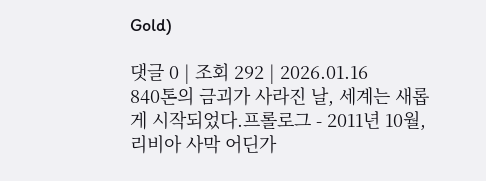Gold)

댓글 0 | 조회 292 | 2026.01.16
840톤의 금괴가 사라진 날, 세계는 새롭게 시작되었다.프롤로그 - 2011년 10월, 리비아 사막 어딘가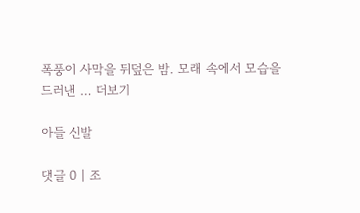폭풍이 사막을 뒤덮은 밤. 모래 속에서 모습을 드러낸 … 더보기

아들 신발

댓글 0 | 조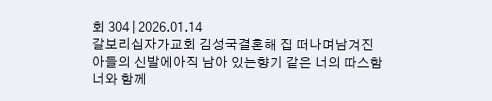회 304 | 2026.01.14
갈보리십자가교회 김성국결혼해 집 떠나며남겨진 아들의 신발에아직 남아 있는향기 같은 너의 따스함너와 함께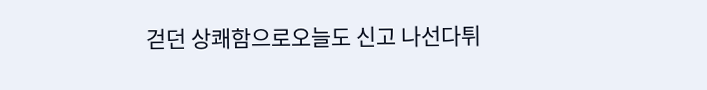걷던 상쾌함으로오늘도 신고 나선다튀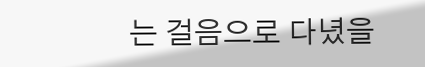는 걸음으로 다녔을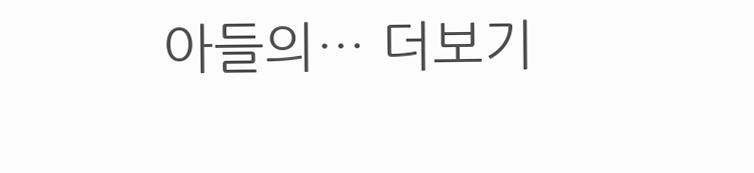아들의… 더보기